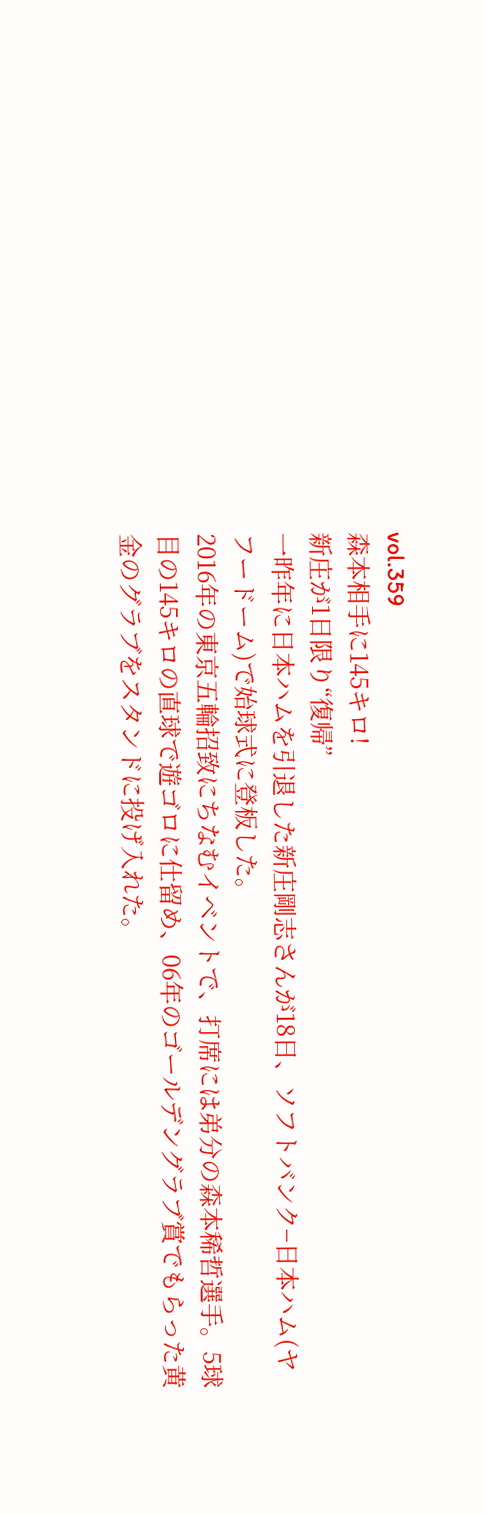vol.359
森本相手に145キロ!
新庄が1日限り“復帰”
一昨年に日本ハムを引退した新庄剛志さんが18日、ソフトバンク−日本ハム(ヤフードーム)で始球式に登板した。
2016年の東京五輪招致にちなむイベントで、打席には弟分の森本稀哲選手。5球目の145キロの直球で遊ゴロに仕留め、06年のゴールデングラブ賞でもらった黄金のグラブをスタンドに投げ入れた。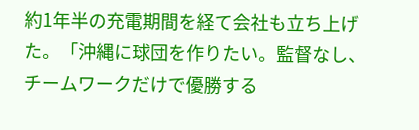約1年半の充電期間を経て会社も立ち上げた。「沖縄に球団を作りたい。監督なし、チームワークだけで優勝する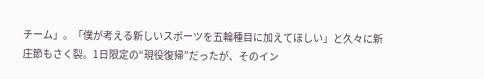チーム」。「僕が考える新しいスポーツを五輪種目に加えてほしい」と久々に新庄節もさく裂。1日限定の“現役復帰”だったが、そのイン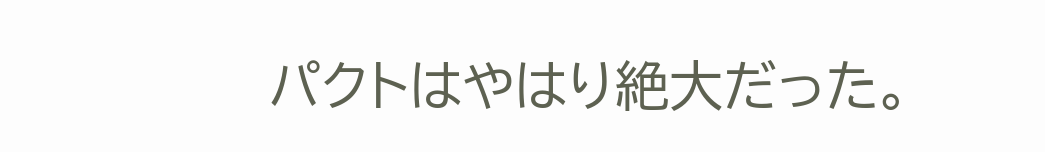パクトはやはり絶大だった。